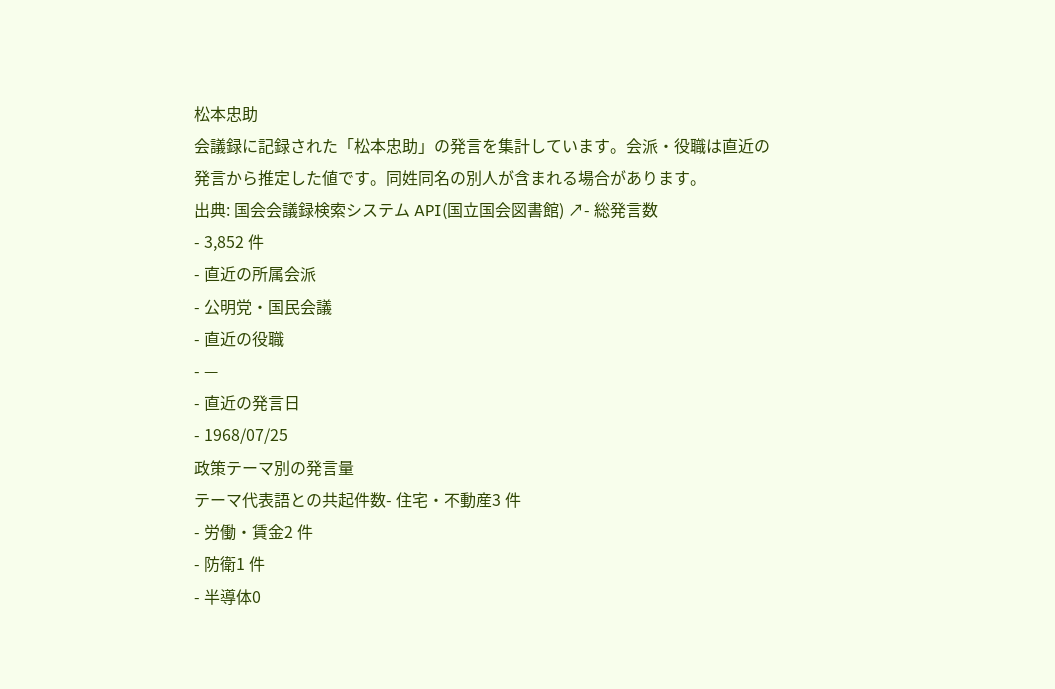松本忠助
会議録に記録された「松本忠助」の発言を集計しています。会派・役職は直近の発言から推定した値です。同姓同名の別人が含まれる場合があります。
出典: 国会会議録検索システム API(国立国会図書館) ↗- 総発言数
- 3,852 件
- 直近の所属会派
- 公明党・国民会議
- 直近の役職
- —
- 直近の発言日
- 1968/07/25
政策テーマ別の発言量
テーマ代表語との共起件数- 住宅・不動産3 件
- 労働・賃金2 件
- 防衛1 件
- 半導体0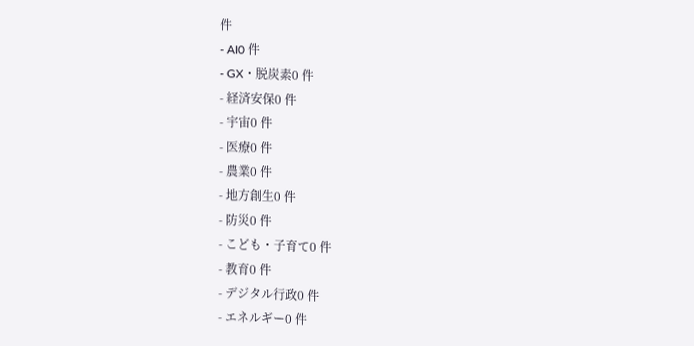件
- AI0 件
- GX・脱炭素0 件
- 経済安保0 件
- 宇宙0 件
- 医療0 件
- 農業0 件
- 地方創生0 件
- 防災0 件
- こども・子育て0 件
- 教育0 件
- デジタル行政0 件
- エネルギー0 件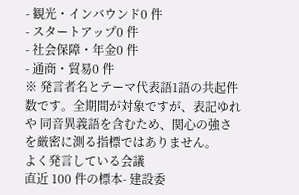- 観光・インバウンド0 件
- スタートアップ0 件
- 社会保障・年金0 件
- 通商・貿易0 件
※ 発言者名とテーマ代表語1語の共起件数です。全期間が対象ですが、表記ゆれや 同音異義語を含むため、関心の強さを厳密に測る指標ではありません。
よく発言している会議
直近 100 件の標本- 建設委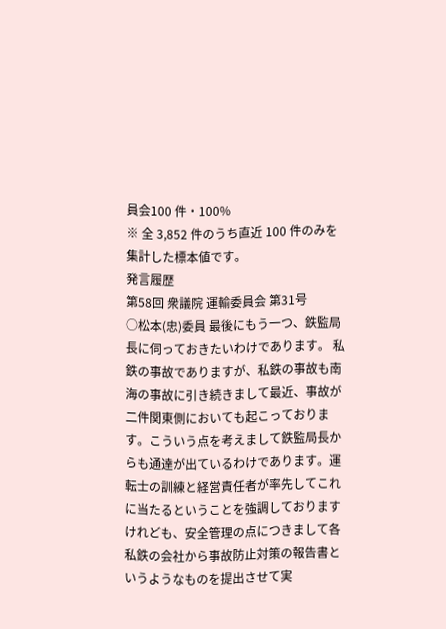員会100 件・100%
※ 全 3,852 件のうち直近 100 件のみを集計した標本値です。
発言履歴
第58回 衆議院 運輸委員会 第31号
○松本(忠)委員 最後にもう一つ、鉄監局長に伺っておきたいわけであります。 私鉄の事故でありますが、私鉄の事故も南海の事故に引き続きまして最近、事故が二件関東側においても起こっております。こういう点を考えまして鉄監局長からも通達が出ているわけであります。運転士の訓練と経営責任者が率先してこれに当たるということを強調しておりますけれども、安全管理の点につきまして各私鉄の会社から事故防止対策の報告書というようなものを提出させて実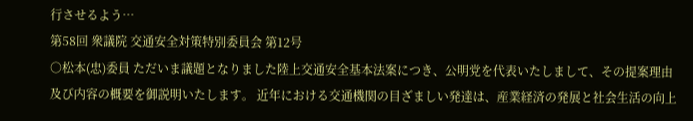行させるよう…
第58回 衆議院 交通安全対策特別委員会 第12号
○松本(忠)委員 ただいま議題となりました陸上交通安全基本法案につき、公明党を代表いたしまして、その提案理由及び内容の概要を御説明いたします。 近年における交通機関の目ざましい発達は、産業経済の発展と社会生活の向上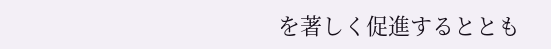を著しく促進するととも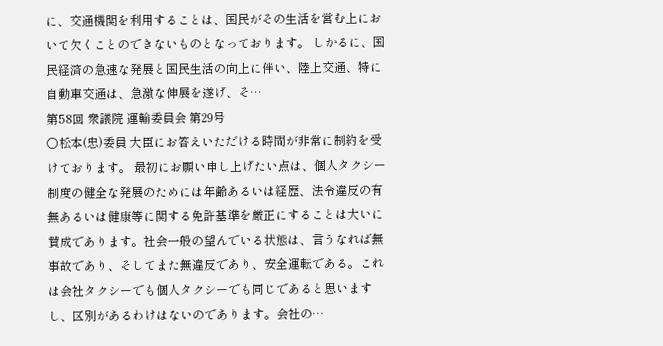に、交通機関を利用することは、国民がその生活を営む上において欠くことのできないものとなっております。 しかるに、国民経済の急速な発展と国民生活の向上に伴い、陸上交通、特に自動車交通は、急激な伸展を遂げ、そ…
第58回 衆議院 運輸委員会 第29号
○松本(忠)委員 大臣にお答えいただける時間が非常に制約を受けております。 最初にお願い申し上げたい点は、個人タクシー制度の健全な発展のためには年齢あるいは経歴、法令違反の有無あるいは健康等に関する免許基準を厳正にすることは大いに賛成であります。社会一般の望んでいる状態は、言うなれば無事故であり、そしてまた無違反であり、安全運転である。これは会社タクシーでも個人タクシーでも同じであると思いますし、区別があるわけはないのであります。会社の…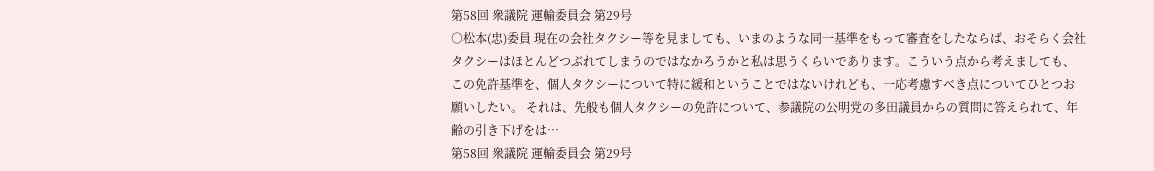第58回 衆議院 運輸委員会 第29号
○松本(忠)委員 現在の会社タクシー等を見ましても、いまのような同一基準をもって審査をしたならば、おそらく会社タクシーはほとんどつぶれてしまうのではなかろうかと私は思うくらいであります。こういう点から考えましても、この免許基準を、個人タクシーについて特に緩和ということではないけれども、一応考慮すべき点についてひとつお願いしたい。 それは、先般も個人タクシーの免許について、参議院の公明党の多田議員からの質問に答えられて、年齢の引き下げをは…
第58回 衆議院 運輸委員会 第29号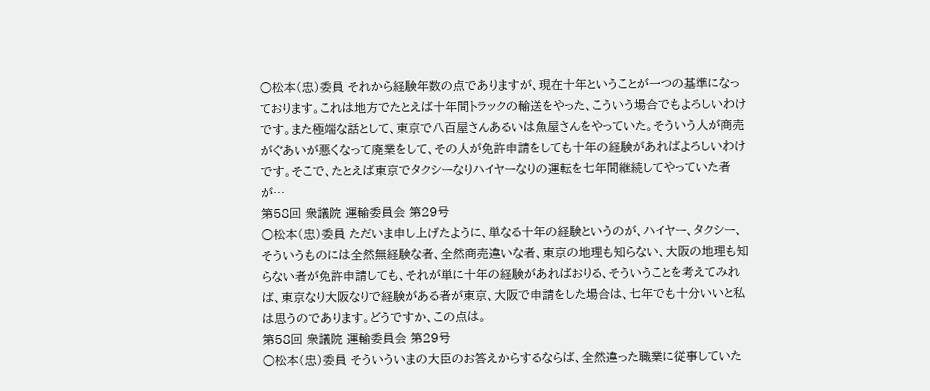○松本(忠)委員 それから経験年数の点でありますが、現在十年ということが一つの基準になっております。これは地方でたとえば十年間トラックの輸送をやった、こういう場合でもよろしいわけです。また極端な話として、東京で八百屋さんあるいは魚屋さんをやっていた。そういう人が商売がぐあいが悪くなって廃業をして、その人が免許申請をしても十年の経験があればよろしいわけです。そこで、たとえば東京でタクシーなりハイヤーなりの運転を七年間継続してやっていた者が…
第58回 衆議院 運輸委員会 第29号
○松本(忠)委員 ただいま申し上げたように、単なる十年の経験というのが、ハイヤー、タクシー、そういうものには全然無経験な者、全然商売違いな者、東京の地理も知らない、大阪の地理も知らない者が免許申請しても、それが単に十年の経験があればおりる、そういうことを考えてみれば、東京なり大阪なりで経験がある者が東京、大阪で申請をした場合は、七年でも十分いいと私は思うのであります。どうですか、この点は。
第58回 衆議院 運輸委員会 第29号
○松本(忠)委員 そういういまの大臣のお答えからするならば、全然違った職業に従事していた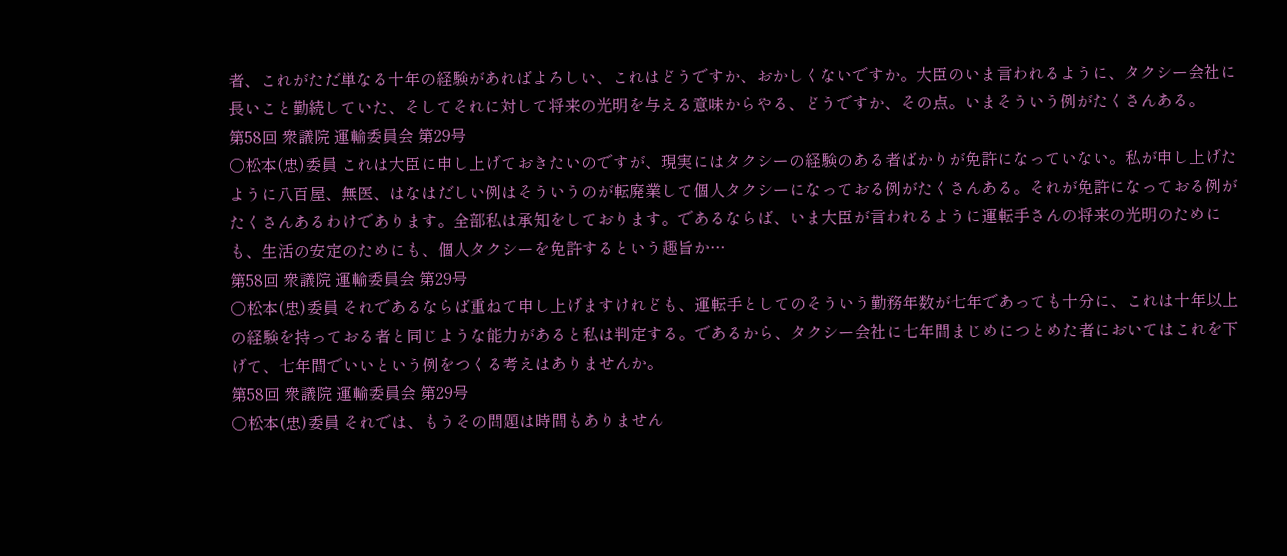者、これがただ単なる十年の経験があればよろしい、これはどうですか、おかしくないですか。大臣のいま言われるように、タクシー会社に長いこと勤続していた、そしてそれに対して将来の光明を与える意味からやる、どうですか、その点。いまそういう例がたくさんある。
第58回 衆議院 運輸委員会 第29号
○松本(忠)委員 これは大臣に申し上げておきたいのですが、現実にはタクシーの経験のある者ばかりが免許になっていない。私が申し上げたように八百屋、無医、はなはだしい例はそういうのが転廃業して個人タクシーになっておる例がたくさんある。それが免許になっておる例がたくさんあるわけであります。全部私は承知をしております。であるならば、いま大臣が言われるように運転手さんの将来の光明のためにも、生活の安定のためにも、個人タクシーを免許するという趣旨か…
第58回 衆議院 運輸委員会 第29号
○松本(忠)委員 それであるならば重ねて申し上げますけれども、運転手としてのそういう勤務年数が七年であっても十分に、これは十年以上の経験を持っておる者と同じような能力があると私は判定する。であるから、タクシー会社に七年間まじめにつとめた者においてはこれを下げて、七年間でいいという例をつくる考えはありませんか。
第58回 衆議院 運輸委員会 第29号
○松本(忠)委員 それでは、もうその問題は時間もありません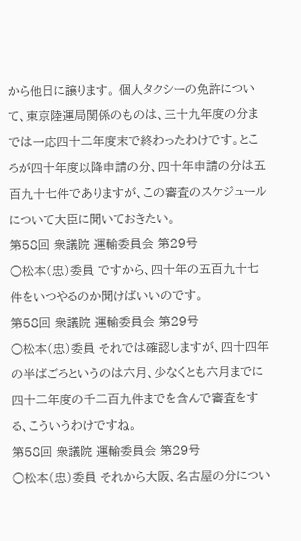から他日に譲ります。 個人タクシーの免許について、東京陸運局関係のものは、三十九年度の分までは一応四十二年度末で終わったわけです。ところが四十年度以降申請の分、四十年申請の分は五百九十七件でありますが、この審査のスケジュールについて大臣に聞いておきたい。
第58回 衆議院 運輸委員会 第29号
○松本(忠)委員 ですから、四十年の五百九十七件をいつやるのか聞けばいいのです。
第58回 衆議院 運輸委員会 第29号
○松本(忠)委員 それでは確認しますが、四十四年の半ばごろというのは六月、少なくとも六月までに四十二年度の千二百九件までを含んで審査をする、こういうわけですね。
第58回 衆議院 運輸委員会 第29号
○松本(忠)委員 それから大阪、名古屋の分につい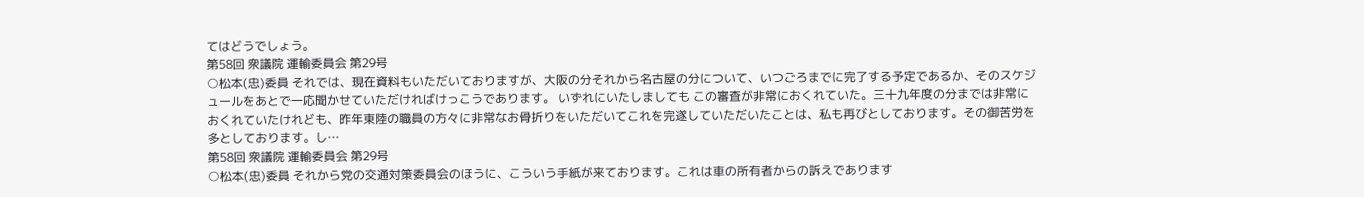てはどうでしょう。
第58回 衆議院 運輸委員会 第29号
○松本(忠)委員 それでは、現在資料もいただいておりますが、大阪の分それから名古屋の分について、いつごろまでに完了する予定であるか、そのスケジュールをあとで一応聞かせていただければけっこうであります。 いずれにいたしましても この審査が非常におくれていた。三十九年度の分までは非常におくれていたけれども、昨年東陸の職員の方々に非常なお骨折りをいただいてこれを完遂していただいたことは、私も再びとしております。その御苦労を多としております。し…
第58回 衆議院 運輸委員会 第29号
○松本(忠)委員 それから党の交通対策委員会のほうに、こういう手紙が来ております。これは車の所有者からの訴えであります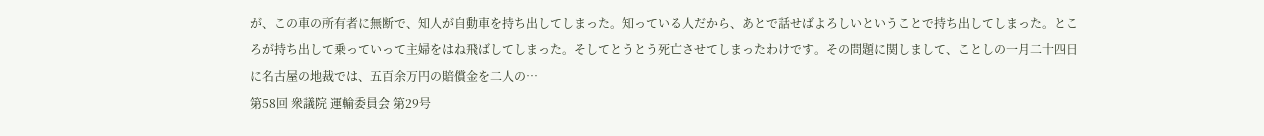が、この車の所有者に無断で、知人が自動車を持ち出してしまった。知っている人だから、あとで話せばよろしいということで持ち出してしまった。ところが持ち出して乗っていって主婦をはね飛ばしてしまった。そしてとうとう死亡させてしまったわけです。その問題に関しまして、ことしの一月二十四日に名古屋の地裁では、五百余万円の賠償金を二人の…
第58回 衆議院 運輸委員会 第29号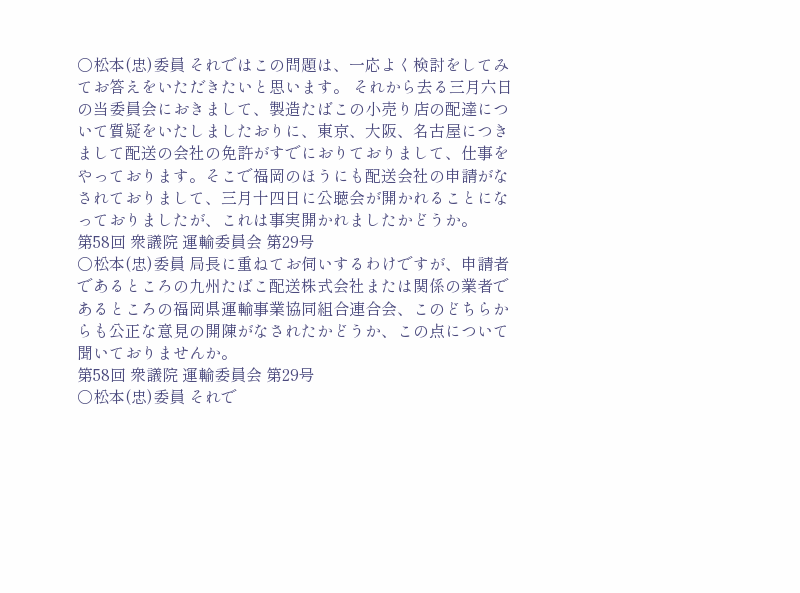○松本(忠)委員 それではこの問題は、一応よく検討をしてみてお答えをいただきたいと思います。 それから去る三月六日の当委員会におきまして、製造たばこの小売り店の配達について質疑をいたしましたおりに、東京、大阪、名古屋につきまして配送の会社の免許がすでにおりておりまして、仕事をやっております。そこで福岡のほうにも配送会社の申請がなされておりまして、三月十四日に公聴会が開かれることになっておりましたが、これは事実開かれましたかどうか。
第58回 衆議院 運輸委員会 第29号
○松本(忠)委員 局長に重ねてお伺いするわけですが、申請者であるところの九州たばこ配送株式会社または関係の業者であるところの福岡県運輸事業協同組合連合会、このどちらからも公正な意見の開陳がなされたかどうか、この点について聞いておりませんか。
第58回 衆議院 運輸委員会 第29号
○松本(忠)委員 それで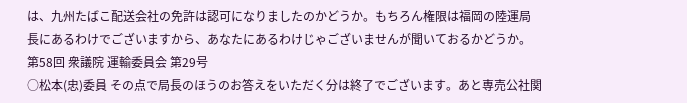は、九州たばこ配送会社の免許は認可になりましたのかどうか。もちろん権限は福岡の陸運局長にあるわけでございますから、あなたにあるわけじゃございませんが聞いておるかどうか。
第58回 衆議院 運輸委員会 第29号
○松本(忠)委員 その点で局長のほうのお答えをいただく分は終了でございます。あと専売公社関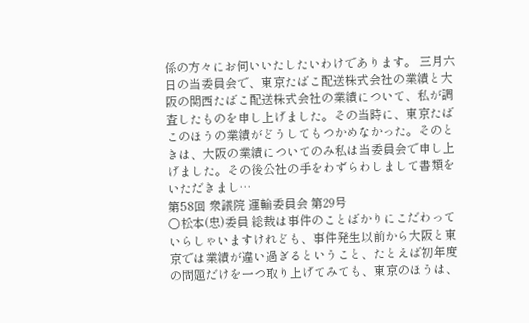係の方々にお伺いいたしたいわけであります。 三月六日の当委員会で、東京たばこ配送株式会社の業績と大阪の関西たばこ配送株式会社の業績について、私が調査したものを申し上げました。その当時に、東京たばこのほうの業績がどうしてもつかめなかった。そのときは、大阪の業績についてのみ私は当委員会で申し上げました。その後公社の手をわずらわしまして書類をいただきまし…
第58回 衆議院 運輸委員会 第29号
○松本(忠)委員 総裁は事件のことばかりにこだわっていらしゃいますけれども、事件発生以前から大阪と東京では業績が違い過ぎるということ、たとえば初年度の問題だけを一つ取り上げてみても、東京のほうは、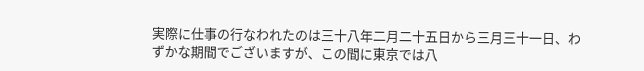実際に仕事の行なわれたのは三十八年二月二十五日から三月三十一日、わずかな期間でございますが、この間に東京では八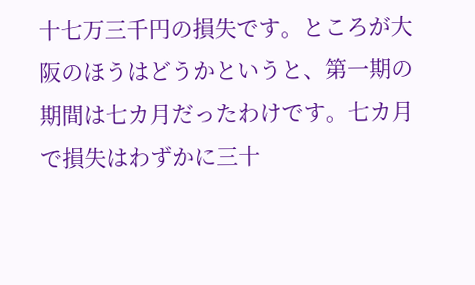十七万三千円の損失です。ところが大阪のほうはどうかというと、第一期の期間は七カ月だったわけです。七カ月で損失はわずかに三十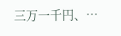三万一千円、…